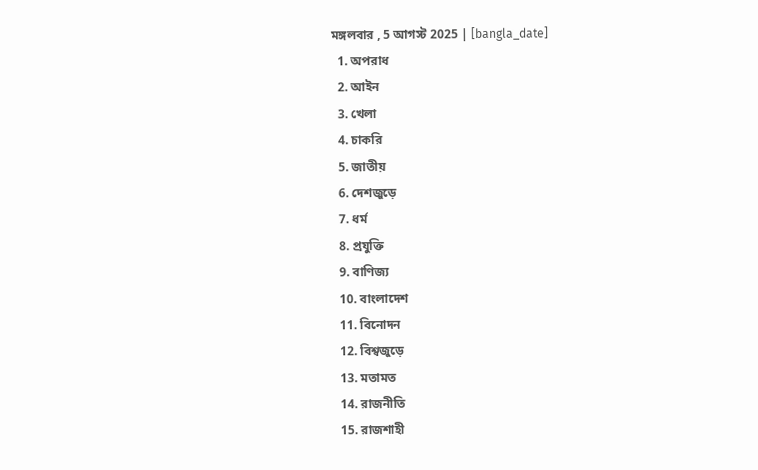মঙ্গলবার , 5 আগস্ট 2025 | [bangla_date]
  1. অপরাধ
  2. আইন
  3. খেলা
  4. চাকরি
  5. জাতীয়
  6. দেশজুড়ে
  7. ধর্ম
  8. প্রযুক্তি
  9. বাণিজ্য
  10. বাংলাদেশ
  11. বিনোদন
  12. বিশ্বজুড়ে
  13. মতামত
  14. রাজনীতি
  15. রাজশাহী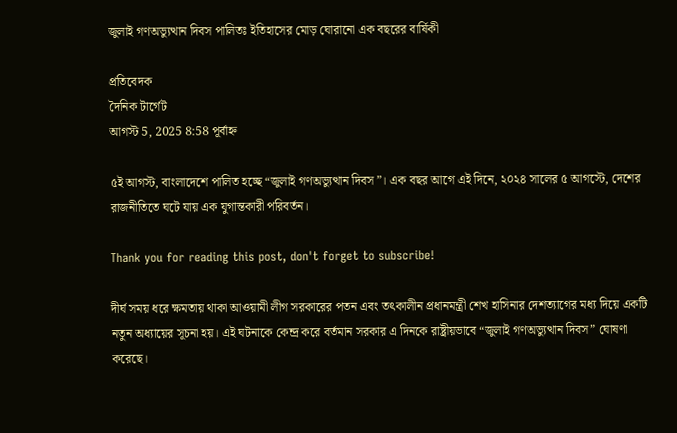জুলাই গণঅভ্যুত্থান দিবস পালিতঃ ইতিহাসের মোড় ঘোরানো এক বছরের বার্ষিকী

প্রতিবেদক
দৈনিক টার্গেট
আগস্ট 5, 2025 8:58 পূর্বাহ্ন

৫ই আগস্ট, বাংলাদেশে পালিত হচ্ছে “জুলাই গণঅভ্যুত্থান দিবস”। এক বছর আগে এই দিনে, ২০২৪ সালের ৫ আগস্টে, দেশের রাজনীতিতে ঘটে যায় এক যুগান্তকারী পরিবর্তন।

Thank you for reading this post, don't forget to subscribe!

দীর্ঘ সময় ধরে ক্ষমতায় থাকা আওয়ামী লীগ সরকারের পতন এবং তৎকালীন প্রধানমন্ত্রী শেখ হাসিনার দেশত্যাগের মধ্য দিয়ে একটি নতুন অধ্যায়ের সূচনা হয়। এই ঘটনাকে কেন্দ্র করে বর্তমান সরকার এ দিনকে রাষ্ট্রীয়ভাবে “জুলাই গণঅভ্যুত্থান দিবস” ঘোষণা করেছে।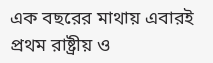এক বছরের মাথায় এবারই প্রথম রাষ্ট্রীয় ও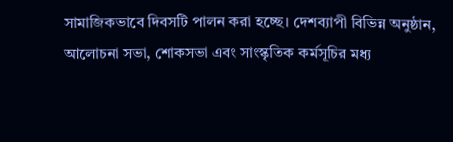সামাজিকভাবে দিবসটি পালন করা হচ্ছে। দেশব্যাপী বিভিন্ন অনুষ্ঠান, আলোচনা সভা, শোকসভা এবং সাংস্কৃতিক কর্মসূচির মধ্য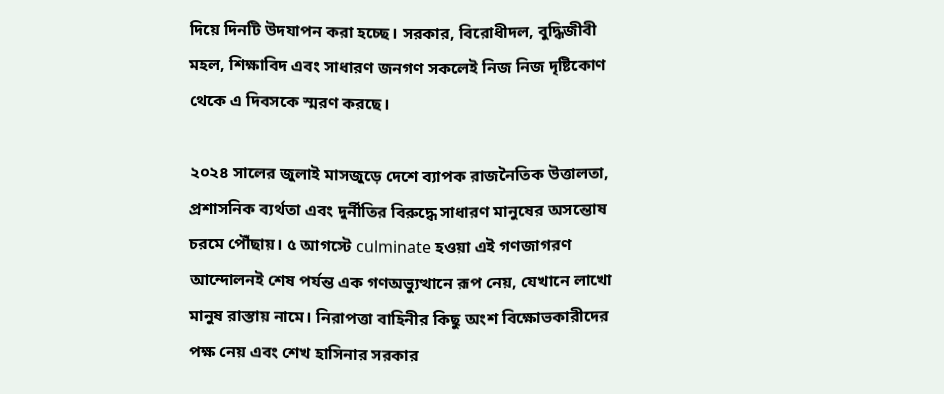দিয়ে দিনটি উদযাপন করা হচ্ছে। সরকার, বিরোধীদল, বুদ্ধিজীবী মহল, শিক্ষাবিদ এবং সাধারণ জনগণ সকলেই নিজ নিজ দৃষ্টিকোণ থেকে এ দিবসকে স্মরণ করছে।

২০২৪ সালের জুলাই মাসজুড়ে দেশে ব্যাপক রাজনৈতিক উত্তালতা, প্রশাসনিক ব্যর্থতা এবং দুর্নীতির বিরুদ্ধে সাধারণ মানুষের অসন্তোষ চরমে পৌঁছায়। ৫ আগস্টে culminate হওয়া এই গণজাগরণ আন্দোলনই শেষ পর্যন্ত এক গণঅভ্যুত্থানে রূপ নেয়, যেখানে লাখো মানুষ রাস্তায় নামে। নিরাপত্তা বাহিনীর কিছু অংশ বিক্ষোভকারীদের পক্ষ নেয় এবং শেখ হাসিনার সরকার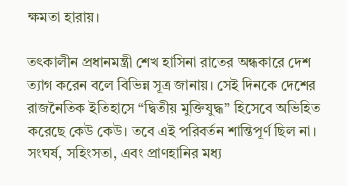ক্ষমতা হারায়।

তৎকালীন প্রধানমন্ত্রী শেখ হাসিনা রাতের অন্ধকারে দেশ ত্যাগ করেন বলে বিভিন্ন সূত্র জানায়। সেই দিনকে দেশের রাজনৈতিক ইতিহাসে “দ্বিতীয় মুক্তিযুদ্ধ” হিসেবে অভিহিত করেছে কেউ কেউ। তবে এই পরিবর্তন শান্তিপূর্ণ ছিল না। সংঘর্ষ, সহিংসতা, এবং প্রাণহানির মধ্য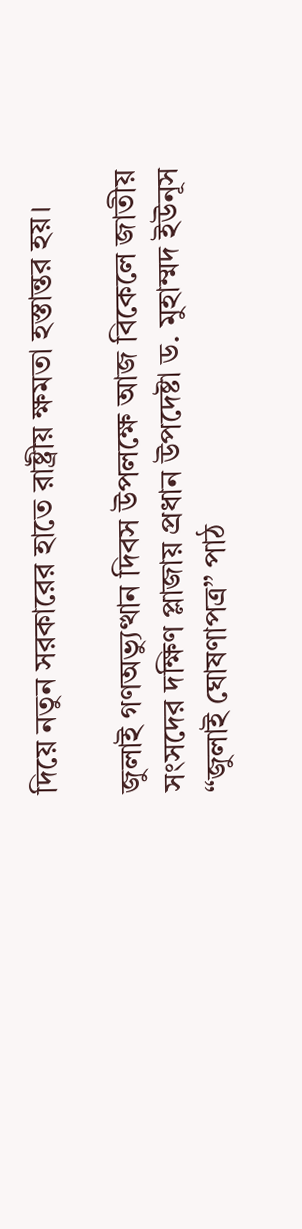দিয়ে নতুন সরকারের হাতে রাষ্ট্রীয় ক্ষমতা হস্তান্তর হয়।

জুলাই গণঅভ্যুত্থান দিবস উপলক্ষে আজ বিকেলে জাতীয় সংসদের দক্ষিণ প্লাজায় প্রধান উপদেষ্টা ড. মুহাম্মদ ইউনূস “জুলাই ঘোষণাপত্র” পাঠ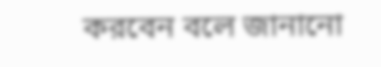করবেন বলে জানানো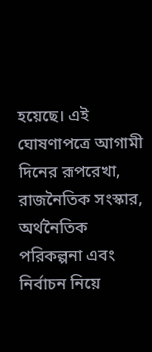হয়েছে। এই ঘোষণাপত্রে আগামী দিনের রূপরেখা, রাজনৈতিক সংস্কার, অর্থনৈতিক পরিকল্পনা এবং নির্বাচন নিয়ে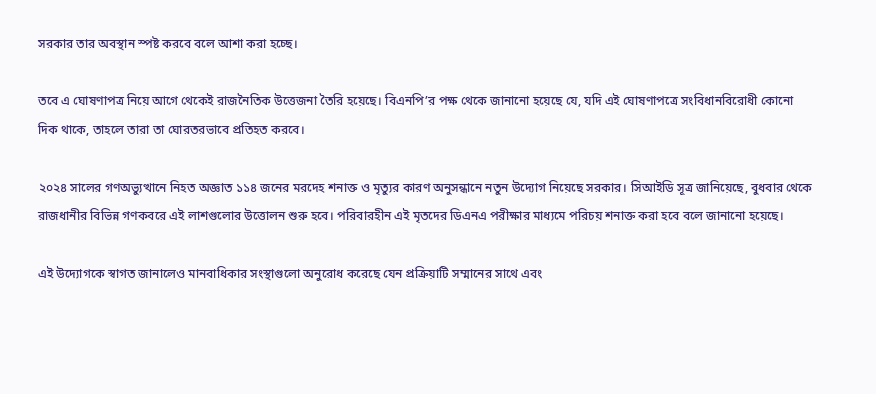সরকার তার অবস্থান স্পষ্ট করবে বলে আশা করা হচ্ছে।

তবে এ ঘোষণাপত্র নিয়ে আগে থেকেই রাজনৈতিক উত্তেজনা তৈরি হয়েছে। বিএনপি’র পক্ষ থেকে জানানো হয়েছে যে, যদি এই ঘোষণাপত্রে সংবিধানবিরোধী কোনো দিক থাকে, তাহলে তারা তা ঘোরতরভাবে প্রতিহত করবে।

২০২৪ সালের গণঅভ্যুত্থানে নিহত অজ্ঞাত ১১৪ জনের মরদেহ শনাক্ত ও মৃত্যুর কারণ অনুসন্ধানে নতুন উদ্যোগ নিয়েছে সরকার। সিআইডি সূত্র জানিয়েছে, বুধবার থেকে রাজধানীর বিভিন্ন গণকবরে এই লাশগুলোর উত্তোলন শুরু হবে। পরিবারহীন এই মৃতদের ডিএনএ পরীক্ষার মাধ্যমে পরিচয় শনাক্ত করা হবে বলে জানানো হয়েছে।

এই উদ্যোগকে স্বাগত জানালেও মানবাধিকার সংস্থাগুলো অনুরোধ করেছে যেন প্রক্রিয়াটি সম্মানের সাথে এবং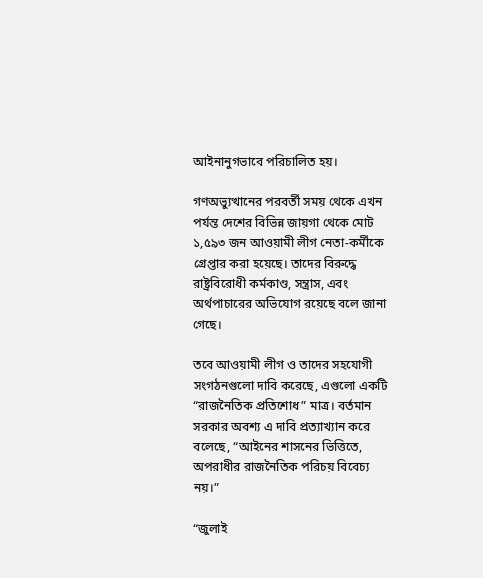আইনানুগভাবে পরিচালিত হয়।

গণঅভ্যুত্থানের পরবর্তী সময় থেকে এখন পর্যন্ত দেশের বিভিন্ন জায়গা থেকে মোট ১,৫৯৩ জন আওয়ামী লীগ নেতা-কর্মীকে গ্রেপ্তার করা হয়েছে। তাদের বিরুদ্ধে রাষ্ট্রবিরোধী কর্মকাণ্ড, সন্ত্রাস, এবং অর্থপাচারের অভিযোগ রয়েছে বলে জানা গেছে।

তবে আওয়ামী লীগ ও তাদের সহযোগী সংগঠনগুলো দাবি করেছে, এগুলো একটি “রাজনৈতিক প্রতিশোধ” মাত্র। বর্তমান সরকার অবশ্য এ দাবি প্রত্যাখ্যান করে বলেছে, “আইনের শাসনের ভিত্তিতে, অপরাধীর রাজনৈতিক পরিচয় বিবেচ্য নয়।”

“জুলাই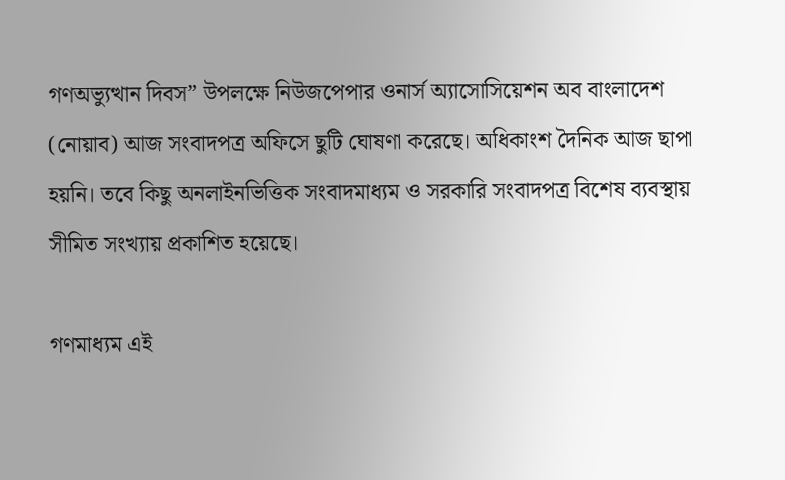গণঅভ্যুত্থান দিবস” উপলক্ষে নিউজপেপার ওনার্স অ্যাসোসিয়েশন অব বাংলাদেশ (নোয়াব) আজ সংবাদপত্র অফিসে ছুটি ঘোষণা করেছে। অধিকাংশ দৈনিক আজ ছাপা হয়নি। তবে কিছু অনলাইনভিত্তিক সংবাদমাধ্যম ও সরকারি সংবাদপত্র বিশেষ ব্যবস্থায় সীমিত সংখ্যায় প্রকাশিত হয়েছে।

গণমাধ্যম এই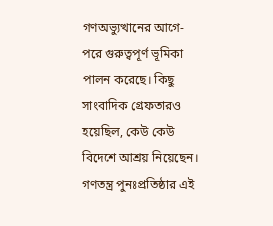গণঅভ্যুত্থানের আগে-পরে গুরুত্বপূর্ণ ভূমিকা পালন করেছে। কিছু সাংবাদিক গ্রেফতারও হয়েছিল, কেউ কেউ বিদেশে আশ্রয় নিয়েছেন। গণতন্ত্র পুনঃপ্রতিষ্ঠার এই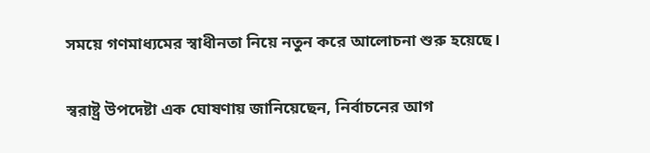সময়ে গণমাধ্যমের স্বাধীনতা নিয়ে নতুন করে আলোচনা শুরু হয়েছে।

স্বরাষ্ট্র উপদেষ্টা এক ঘোষণায় জানিয়েছেন, নির্বাচনের আগ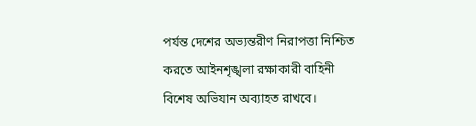পর্যন্ত দেশের অভ্যন্তরীণ নিরাপত্তা নিশ্চিত করতে আইনশৃঙ্খলা রক্ষাকারী বাহিনী বিশেষ অভিযান অব্যাহত রাখবে।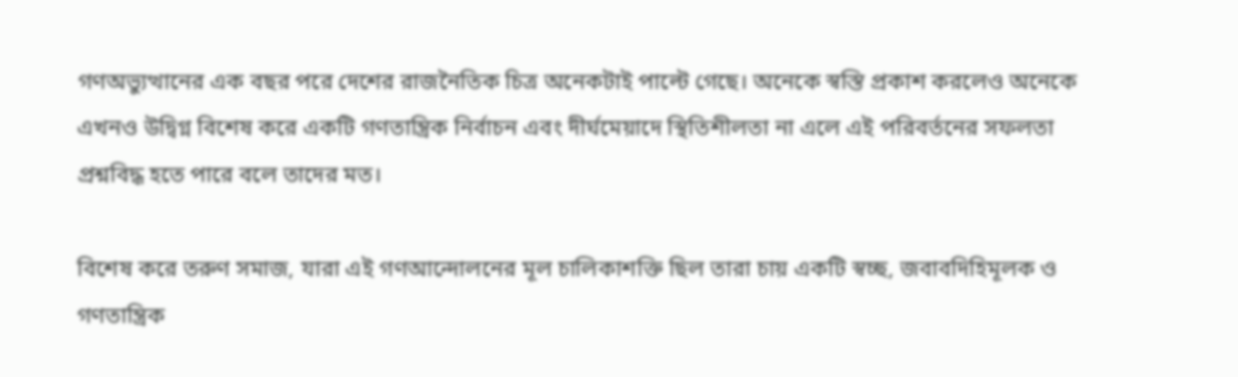গণঅভ্যুত্থানের এক বছর পরে দেশের রাজনৈতিক চিত্র অনেকটাই পাল্টে গেছে। অনেকে স্বস্তি প্রকাশ করলেও অনেকে এখনও উদ্বিগ্ন বিশেষ করে একটি গণতান্ত্রিক নির্বাচন এবং দীর্ঘমেয়াদে স্থিতিশীলতা না এলে এই পরিবর্তনের সফলতা প্রশ্নবিদ্ধ হতে পারে বলে তাদের মত।

বিশেষ করে তরুণ সমাজ, যারা এই গণআন্দোলনের মূল চালিকাশক্তি ছিল তারা চায় একটি স্বচ্ছ, জবাবদিহিমূলক ও গণতান্ত্রিক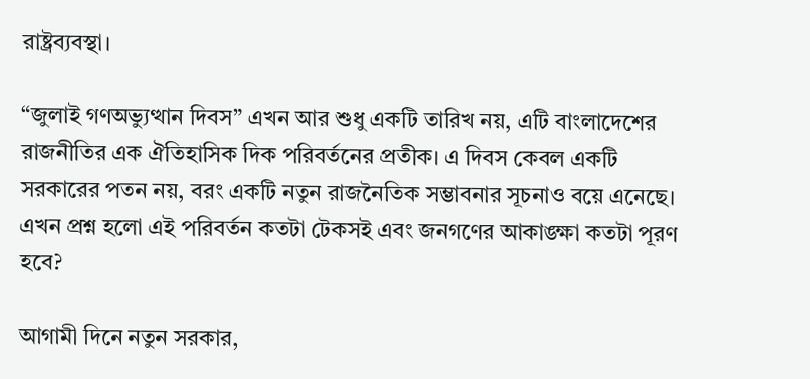রাষ্ট্রব্যবস্থা।

“জুলাই গণঅভ্যুত্থান দিবস” এখন আর শুধু একটি তারিখ নয়, এটি বাংলাদেশের রাজনীতির এক ঐতিহাসিক দিক পরিবর্তনের প্রতীক। এ দিবস কেবল একটি সরকারের পতন নয়, বরং একটি নতুন রাজনৈতিক সম্ভাবনার সূচনাও বয়ে এনেছে। এখন প্রশ্ন হলো এই পরিবর্তন কতটা টেকসই এবং জনগণের আকাঙ্ক্ষা কতটা পূরণ হবে?

আগামী দিনে নতুন সরকার,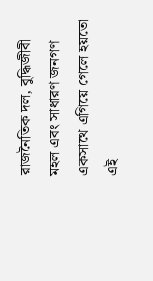রাজনৈতিক দল, বুদ্ধিজীবী মহল এবং সাধারণ জনগণ একসাথে এগিয়ে গেলে হয়তো এই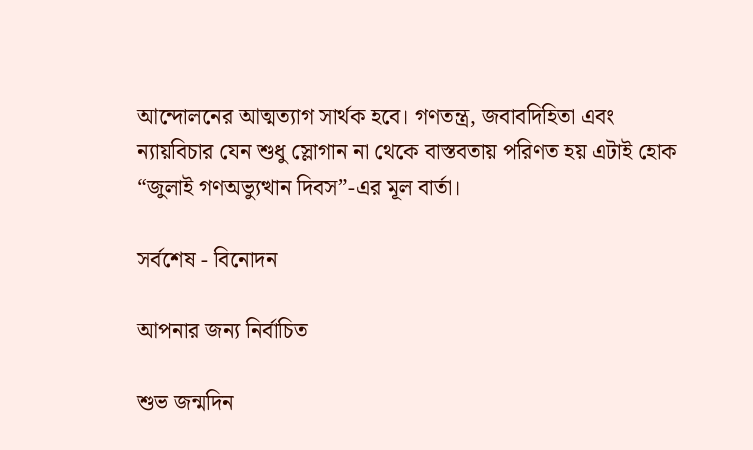আন্দোলনের আত্মত্যাগ সার্থক হবে। গণতন্ত্র, জবাবদিহিতা এবং ন্যায়বিচার যেন শুধু স্লোগান না থেকে বাস্তবতায় পরিণত হয় এটাই হোক “জুলাই গণঅভ্যুত্থান দিবস”-এর মূল বার্তা।

সর্বশেষ - বিনোদন

আপনার জন্য নির্বাচিত

শুভ জন্মদিন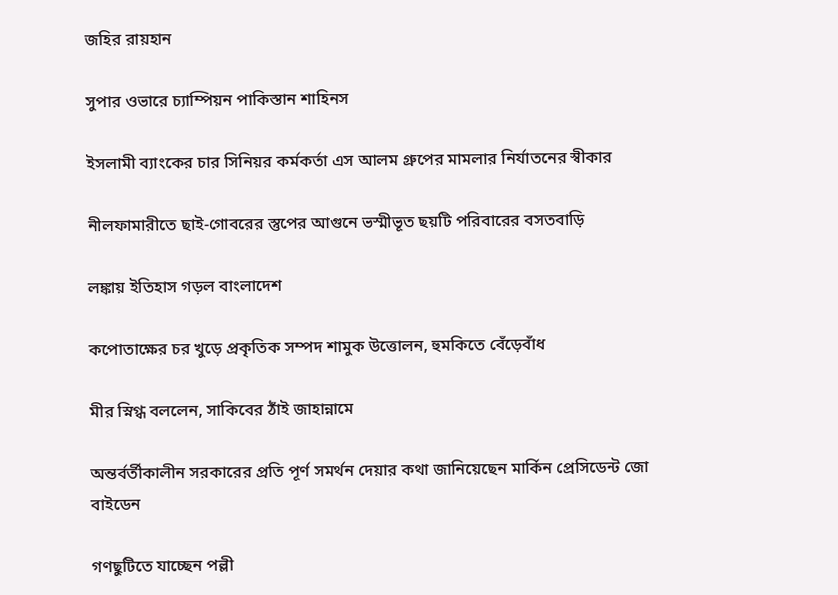জহির রায়হান

সুপার ওভারে চ্যাম্পিয়ন পাকিস্তান শাহিনস

ইসলামী ব্যাংকের চার সিনিয়র কর্মকর্তা এস আলম গ্রুপের মামলার নির্যাতনের স্বীকার

নীলফামারীতে ছাই-গোবরের স্তুপের আগুনে ভস্মীভূত ছয়টি পরিবারের বসতবাড়ি

লঙ্কায় ইতিহাস গড়ল বাংলাদেশ

কপোতাক্ষের চর খুড়ে প্রকৃতিক সম্পদ শামুক উত্তোলন, হুমকিতে বেঁড়েবাঁধ

মীর স্নিগ্ধ বললেন, সাকিবের ঠাঁই জাহান্নামে

অন্তর্বর্তীকালীন সরকারের প্রতি পূর্ণ সমর্থন দেয়ার কথা জানিয়েছেন মার্কিন প্রেসিডেন্ট জো বাইডেন

গণছুটিতে যাচ্ছেন পল্লী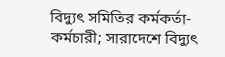বিদ্যুৎ সমিতির কর্মকর্তা-কর্মচারী; সারাদেশে বিদ্যুৎ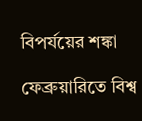বিপর্যয়ের শঙ্কা

ফেব্রুয়ারিতে বিশ্ব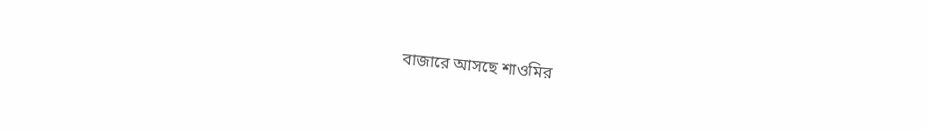বাজারে আসছে শাওমির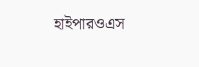হাইপারওএস